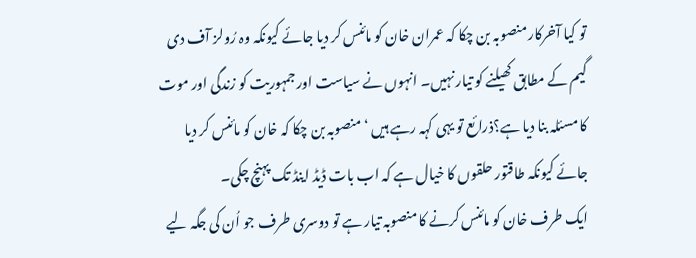تو کیا آخرکار منصوبہ بن چکا کہ عمران خان کو مائنس کر دیا جائے کیونکہ وہ رُولز آف دی گیم کے مطابق کھیلنے کو تیار نہیں۔ انہوں نے سیاست اور جمہوریت کو زندگی اور موت کا مسئلہ بنا دیا ہے؟ذرائع تو یہی کہہ رہے ہیں ‘ منصوبہ بن چکا کہ خان کو مائنس کر دیا جائے کیونکہ طاقتور حلقوں کا خیال ہے کہ اب بات ڈیڈ اینڈ تک پہنچ چکی۔
ایک طرف خان کو مائنس کرنے کا منصوبہ تیار ہے تو دوسری طرف جو اُن کی جگہ لیے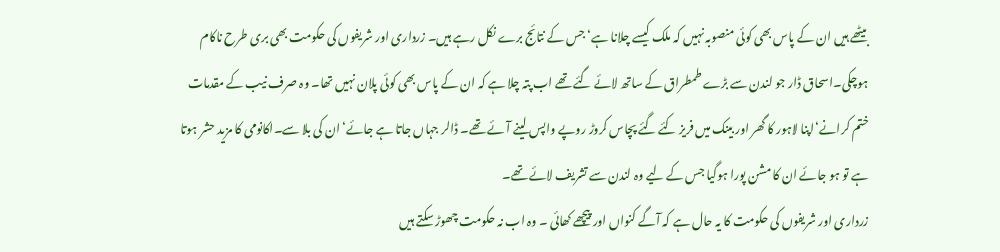بیٹھے ہیں ان کے پاس بھی کوئی منصوبہ نہیں کہ ملک کیسے چلانا ہے‘جس کے نتائج برے نکل رہے ہیں۔ زرداری اور شریفوں کی حکومت بھی بری طرح ناکام ہوچکی۔اسحاق ڈار جو لندن سے بڑے طمطراق کے ساتھ لائے گئے تھے اب پتہ چلا ہے کہ ان کے پاس بھی کوئی پلان نہیں تھا۔ وہ صرف نیب کے مقدمات ختم کرانے‘اپنا لاہور کا گھر اور بینک میں فریز کئے گئے پچاس کروڑ روپے واپس لینے آئے تھے۔ ڈالر جہاں جاتا ہے جائے‘ ان کی بلا سے۔اکانومی کا مزید حشر ہوتا ہے تو ہو جائے ان کا مشن پورا ہوگیا جس کے لیے وہ لندن سے تشریف لائے تھے۔
زرداری اور شریفوں کی حکومت کا یہ حال ہے کہ آگے کنواں اور پیچھے کھائی ۔ وہ اب نہ حکومت چھوڑ سکتے ہیں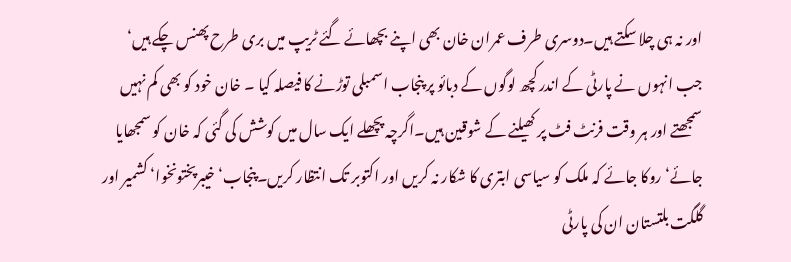اور نہ ہی چلا سکتے ہیں۔دوسری طرف عمران خان بھی اپنے بچھائے گئے ٹریپ میں بری طرح پھنس چکے ہیں‘ جب انہوں نے پارٹی کے اندر کچھ لوگوں کے دبائو پر پنجاب اسمبلی توڑنے کا فیصلہ کیا ۔ خان خود کو بھی کم نہیں سمجھتے اور ہر وقت فرنٹ فٹ پر کھیلنے کے شوقین ہیں۔اگرچہ پچھلے ایک سال میں کوشش کی گئی کہ خان کو سمجھایا جائے‘ روکا جائے کہ ملک کو سیاسی ابتری کا شکار نہ کریں اور اکتوبر تک انتظار کریں۔پنجاب‘ خیبرپختونخوا‘ کشمیر اور گلگت بلتستان ان کی پارٹی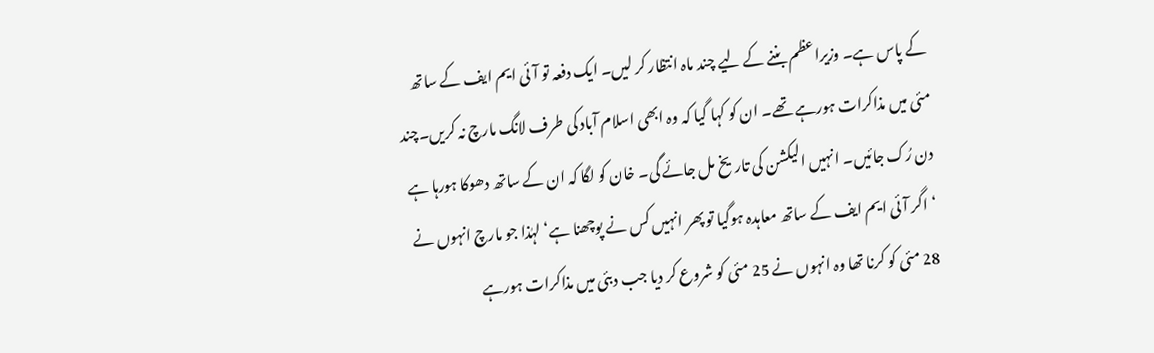کے پاس ہے۔ وزیراعظم بننے کے لیے چند ماہ انتظار کر لیں۔ ایک دفعہ تو آئی ایم ایف کے ساتھ مئی میں مذاکرات ہورہے تھے۔ ان کو کہا گیا کہ وہ ابھی اسلام آباد کی طرف لانگ مارچ نہ کریں۔چند دن رُک جائیں۔ انہیں الیکشن کی تاریخ مل جائے گی۔ خان کو لگا کہ ان کے ساتھ دھوکا ہورہا ہے ‘اگر آئی ایم ایف کے ساتھ معاہدہ ہوگیا تو پھر انہیں کس نے پوچھنا ہے‘ لہٰذا جو مارچ انہوں نے 28 مئی کو کرنا تھا وہ انہوں نے 25 مئی کو شروع کر دیا جب دبئی میں مذاکرات ہورہے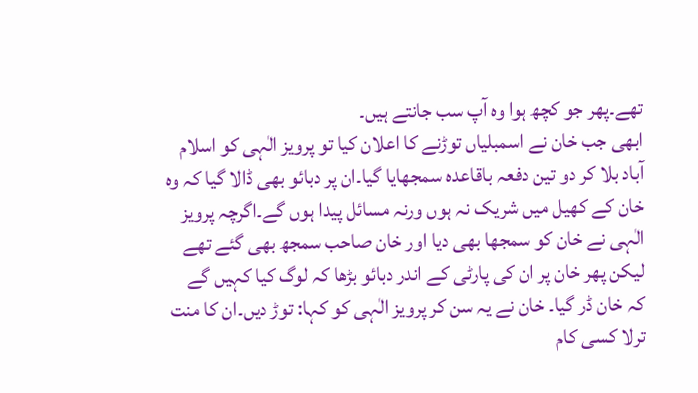تھے۔پھر جو کچھ ہوا وہ آپ سب جانتے ہیں۔
ابھی جب خان نے اسمبلیاں توڑنے کا اعلان کیا تو پرویز الٰہی کو اسلام آباد بلا کر دو تین دفعہ باقاعدہ سمجھایا گیا۔ان پر دبائو بھی ڈالا گیا کہ وہ خان کے کھیل میں شریک نہ ہوں ورنہ مسائل پیدا ہوں گے۔اگرچہ پرویز الٰہی نے خان کو سمجھا بھی دیا اور خان صاحب سمجھ بھی گئے تھے لیکن پھر خان پر ان کی پارٹی کے اندر دبائو بڑھا کہ لوگ کیا کہیں گے کہ خان ڈر گیا۔ خان نے یہ سن کر پرویز الٰہی کو کہا: توڑ دیں۔ان کا منت ترلا کسی کام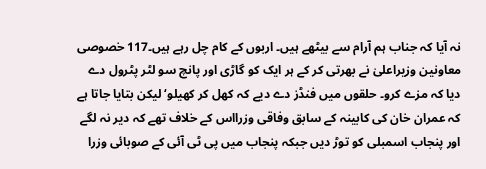نہ آیا کہ جناب ہم آرام سے بیٹھے ہیں۔ اربوں کے کام چل رہے ہیں۔117 خصوصی معاونین وزیراعلیٰ نے بھرتی کر کے ہر ایک کو گاڑی اور پانچ سو لٹر پٹرول دے دیا کہ مزے کرو۔ حلقوں میں فنڈز دے دیے کہ کھل کر کھیلو‘لیکن بتایا جاتا ہے کہ عمران خان کی کابینہ کے سابق وفاقی وزرااس کے خلاف تھے کہ دیر نہ لگے اور پنجاب اسمبلی کو توڑ دیں جبکہ پنجاب میں پی ٹی آئی کے صوبائی وزرا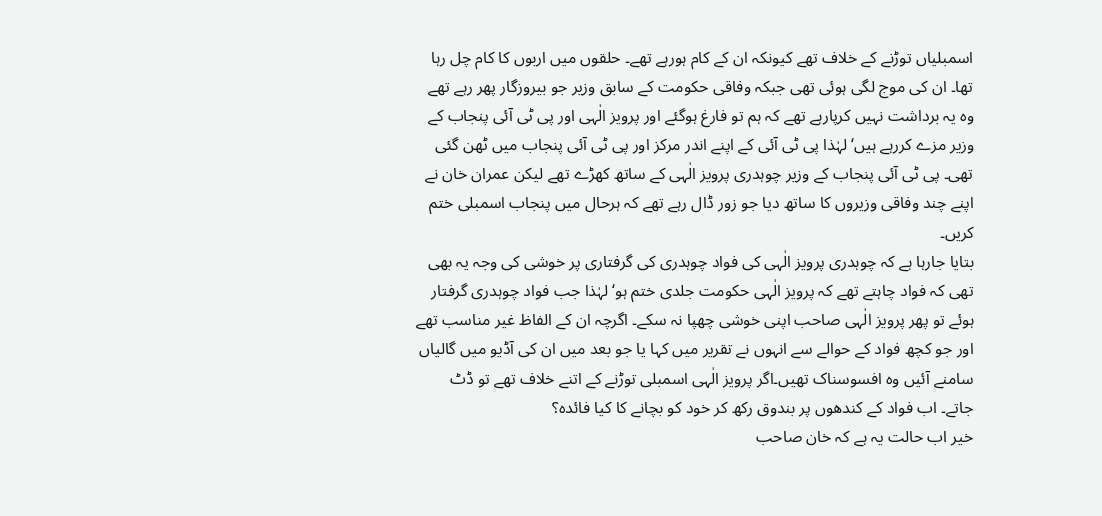اسمبلیاں توڑنے کے خلاف تھے کیونکہ ان کے کام ہورہے تھے۔ حلقوں میں اربوں کا کام چل رہا تھا۔ ان کی موج لگی ہوئی تھی جبکہ وفاقی حکومت کے سابق وزیر جو بیروزگار پھر رہے تھے وہ یہ برداشت نہیں کرپارہے تھے کہ ہم تو فارغ ہوگئے اور پرویز الٰہی اور پی ٹی آئی پنجاب کے وزیر مزے کررہے ہیں‘ لہٰذا پی ٹی آئی کے اپنے اندر مرکز اور پی ٹی آئی پنجاب میں ٹھن گئی تھی۔ پی ٹی آئی پنجاب کے وزیر چوہدری پرویز الٰہی کے ساتھ کھڑے تھے لیکن عمران خان نے اپنے چند وفاقی وزیروں کا ساتھ دیا جو زور ڈال رہے تھے کہ ہرحال میں پنجاب اسمبلی ختم کریں۔
بتایا جارہا ہے کہ چوہدری پرویز الٰہی کی فواد چوہدری کی گرفتاری پر خوشی کی وجہ یہ بھی تھی کہ فواد چاہتے تھے کہ پرویز الٰہی حکومت جلدی ختم ہو‘ لہٰذا جب فواد چوہدری گرفتار ہوئے تو پھر پرویز الٰہی صاحب اپنی خوشی چھپا نہ سکے۔ اگرچہ ان کے الفاظ غیر مناسب تھے اور جو کچھ فواد کے حوالے سے انہوں نے تقریر میں کہا یا جو بعد میں ان کی آڈیو میں گالیاں سامنے آئیں وہ افسوسناک تھیں۔اگر پرویز الٰہی اسمبلی توڑنے کے اتنے خلاف تھے تو ڈٹ جاتے۔ اب فواد کے کندھوں پر بندوق رکھ کر خود کو بچانے کا کیا فائدہ؟
خیر اب حالت یہ ہے کہ خان صاحب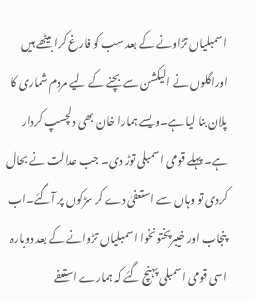اسمبلیاں تڑاونے کے بعد سب کو فارغ کرا بیٹھے ہیں اوراگلوں نے الیکشن سے بچنے کے لیے مردم شماری کا پلان بنا لیا ہے۔ویسے ہمارا خان بھی دلچسپ کردار ہے۔ پہلے قومی اسمبلی توڑ دی۔ جب عدالت نے بحال کردی تو وہاں سے استعفیٰ دے کر سڑکوں پر آگئے۔اب پنجاب اور خیبرپختونخوا اسمبلیاں تڑوانے کے بعد دوبارہ اسی قومی اسمبلی پہنچ گئے کہ ہمارے استعفے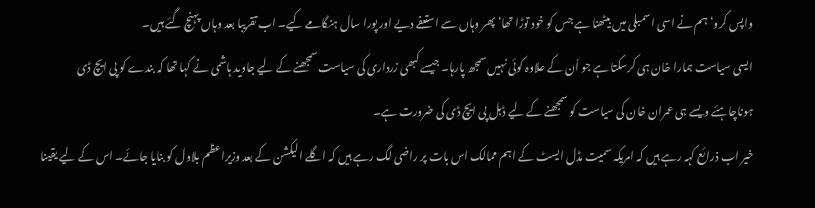واپس کرو‘ ہم نے اسی اسمبلی میں بیٹھنا ہے جس کو خود توڑا تھا‘ پھر وہاں سے استعفے دیے اور پورا سال ہنگامے کیے۔ اب تقریبا بعد وہاں پہنچ گئے ہیں۔
ایسی سیاست ہمارا خان ہی کرسکتا ہے جو اُن کے علاوہ کوئی نہیں سمجھ پارہا۔ جیسے کبھی زرداری کی سیاست سمجھنے کے لیے جاوید ہاشمی نے کہا تھا کہ بندے کو پی ایچ ڈی ہوناچاہئے ویسے ہی عمران خان کی سیاست کو سمجھنے کے لیے ڈبل پی ایچ ڈی کی ضرورت ہے۔
خیر اب ذرائع کہہ رہے ہیں کہ امریکہ سمیت مڈل ایسٹ کے اہم ممالک اس بات پر راضی لگ رہے ہیں کہ اگلے الیکشن کے بعد وزیراعظم بلاول کو بنایا جائے۔ اس کے لیے یقینا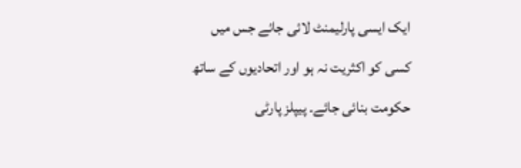ایک ایسی پارلیمنٹ لائی جائے جس میں کسی کو اکثریت نہ ہو اور اتحادیوں کے ساتھ حکومت بنائی جائے۔ پیپلز پارٹی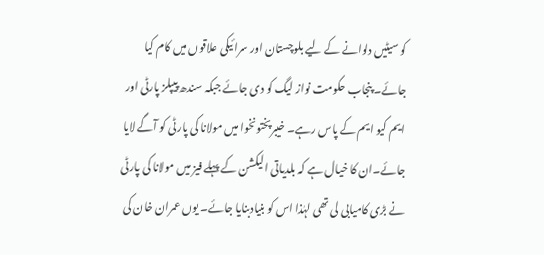کو سیٹیں دلوانے کے لیے بلوچستان اور سرائیکی علاقوں میں کام کیا جائے۔ پنجاب حکومت نواز لیگ کو دی جائے جبکہ سندھ پیپلز پارٹی اور ایم کیو ایم کے پاس رہے۔ خیبرپختونخوا میں مولانا کی پارٹی کو آگے لایا جائے۔ان کا خیال ہے کہ بلدیاتی الیکشن کے پہلے فیز میں مولانا کی پارٹی نے بڑی کامیابی لی تھی لہٰذا اس کو بنیادبنایا جائے۔ یوں عمران خان کی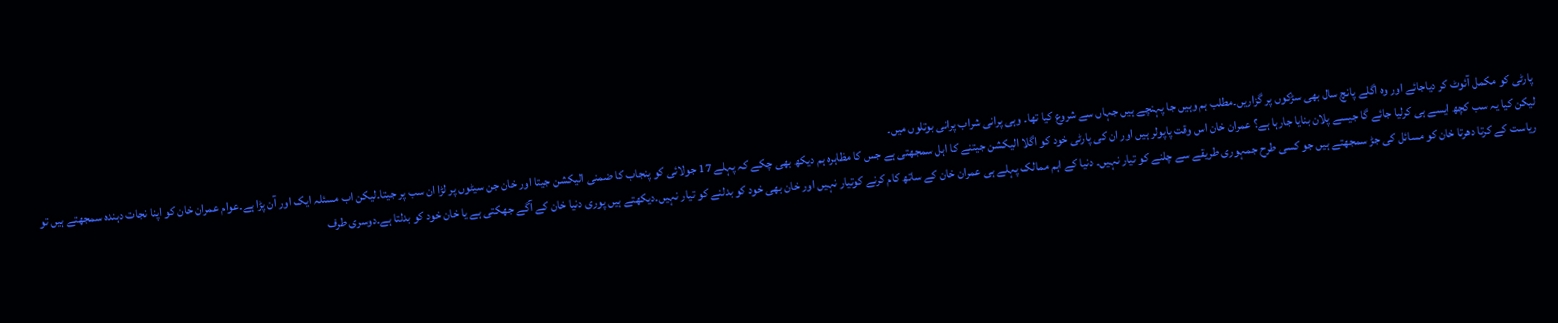پارٹی کو مکمل آئوٹ کر دیاجائے اور وہ اگلے پانچ سال بھی سڑکوں پر گزاریں۔مطلب ہم وہیں جا پہنچے ہیں جہاں سے شروع کیا تھا۔ وہی پرانی شراب پرانی بوتلوں میں۔
لیکن کیا یہ سب کچھ ایسے ہی کرلیا جائے گا جیسے پلان بنایا جارہا ہے؟ عمران خان اس وقت پاپولر ہیں اور ان کی پارٹی خود کو اگلا الیکشن جیتنے کا اہل سمجھتی ہے جس کا مظاہرہ ہم دیکھ بھی چکے کہ پہلے 17 جولائی کو پنجاب کا ضمنی الیکشن جیتا اور خان جن سیٹوں پر لڑا ان سب پر جیتا۔لیکن اب مسئلہ ایک اور آن پڑا ہے۔عوام عمران خان کو اپنا نجات دہندہ سمجھتے ہیں تو ریاست کے کرتا دھرتا خان کو مسائل کی جڑ سمجھتے ہیں جو کسی طرح جمہوری طریقے سے چلنے کو تیار نہیں۔ دنیا کے اہم ممالک پہلے ہی عمران خان کے ساتھ کام کرنے کوتیار نہیں اور خان بھی خود کو بدلنے کو تیار نہیں۔دیکھتے ہیں پوری دنیا خان کے آگے جھکتی ہے یا خان خود کو بدلتا ہے۔دوسری طرف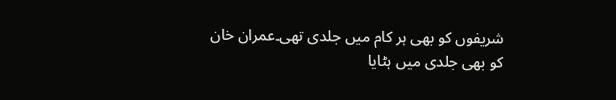شریفوں کو بھی ہر کام میں جلدی تھی۔عمران خان کو بھی جلدی میں ہٹایا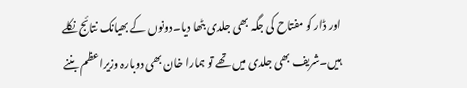اور ڈار کو مفتاح کی جگہ بھی جلدی بٹھا دیا۔دونوں کے بھیانک نتائج نکلے ہیں۔شریف بھی جلدی میں تھے تو ہمارا خان بھی دوبارہ وزیراعظم بننے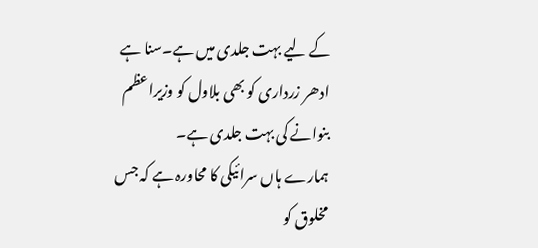کے لیے بہت جلدی میں ہے۔سنا ہے ادھر زرداری کو بھی بلاول کو وزیراعظم بنوانے کی بہت جلدی ہے۔
ہمارے ہاں سرائیکی کا محاورہ ہے کہ جس مخلوق کو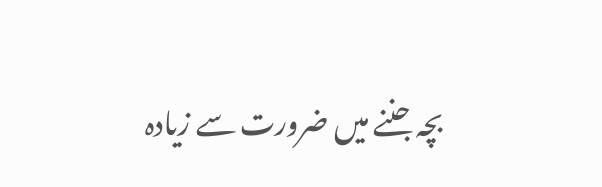بچہ جننے میں ضرورت سے زیادہ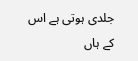جلدی ہوتی ہے اس کے ہاں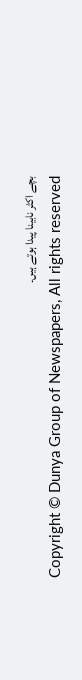بچے اکثر نابینا پیدا ہوتے ہیں۔
Copyright © Dunya Group of Newspapers, All rights reserved